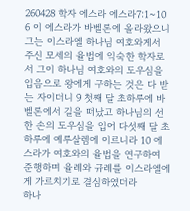260428 학자 에스라 에스라7:1~10
6 이 에스라가 바벨론에 올라왔으니 그는 이스라엘 하나님 여호와게서 주신 모세의 율법에 익숙한 학자로서 그이 하나님 여호와의 도우심을 입음으로 왕에게 구하는 것은 다 받는 자이더니 9 첫째 달 초하루에 바벨론에서 길을 떠났고 하나님의 선한 손의 도우심을 입어 다섯째 달 초하루에 예루살렘에 이르니라 10 에스라가 여호와의 율법을 연구하여 준행하며 율례와 규례를 이스라엘에게 가르치기로 결심하였더라
하나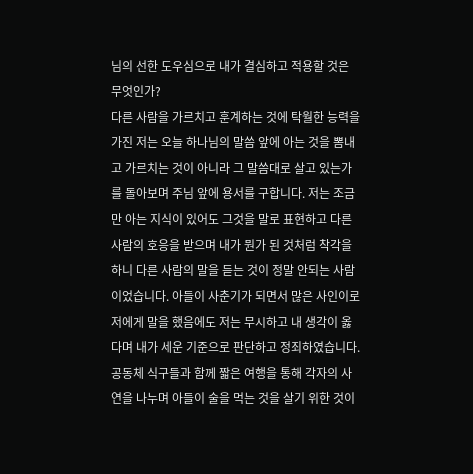님의 선한 도우심으로 내가 결심하고 적용할 것은 무엇인가?
다른 사람을 가르치고 훈계하는 것에 탁월한 능력을 가진 저는 오늘 하나님의 말씀 앞에 아는 것을 뽐내고 가르치는 것이 아니라 그 말씀대로 살고 있는가를 돌아보며 주님 앞에 용서를 구합니다. 저는 조금만 아는 지식이 있어도 그것을 말로 표현하고 다른 사람의 호응을 받으며 내가 뭔가 된 것처럼 착각을하니 다른 사람의 말을 듣는 것이 정말 안되는 사람이었습니다. 아들이 사춘기가 되면서 많은 사인이로 저에게 말을 했음에도 저는 무시하고 내 생각이 옳다며 내가 세운 기준으로 판단하고 정죄하였습니다. 공동체 식구들과 함께 짧은 여행을 통해 각자의 사연을 나누며 아들이 술을 먹는 것을 살기 위한 것이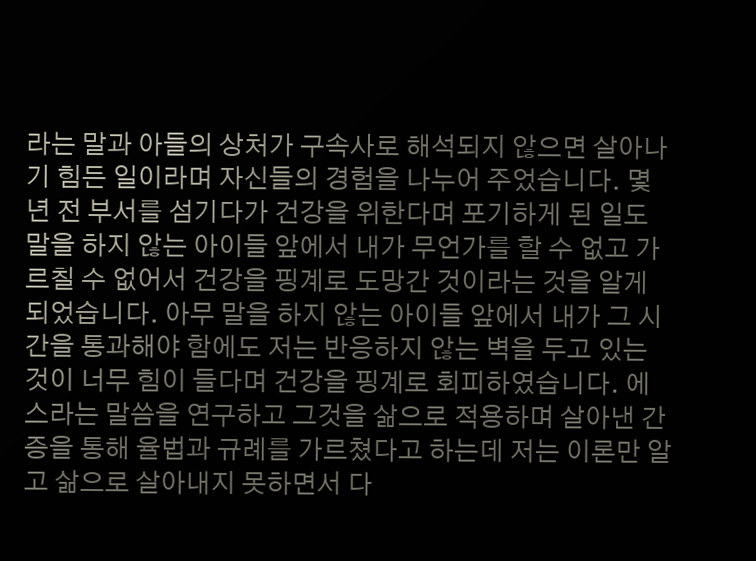라는 말과 아들의 상처가 구속사로 해석되지 않으면 살아나기 힘든 일이라며 자신들의 경험을 나누어 주었습니다. 몇년 전 부서를 섬기다가 건강을 위한다며 포기하게 된 일도 말을 하지 않는 아이들 앞에서 내가 무언가를 할 수 없고 가르칠 수 없어서 건강을 핑계로 도망간 것이라는 것을 알게 되었습니다. 아무 말을 하지 않는 아이들 앞에서 내가 그 시간을 통과해야 함에도 저는 반응하지 않는 벽을 두고 있는 것이 너무 힘이 들다며 건강을 핑계로 회피하였습니다. 에스라는 말씀을 연구하고 그것을 삶으로 적용하며 살아낸 간증을 통해 율법과 규례를 가르쳤다고 하는데 저는 이론만 알고 삶으로 살아내지 못하면서 다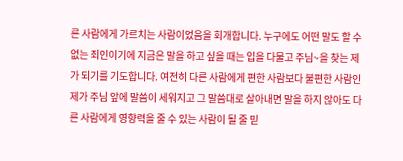른 사람에게 가르치는 사람이었음을 회개합니다. 누구에도 어떤 말도 할 수 없는 죄인이기에 지금은 말을 하고 싶을 때는 입을 다물고 주님~을 찾는 제가 되기를 기도합니다. 여전히 다른 사람에게 편한 사람보다 불편한 사람인 제가 주님 앞에 말씀이 세워지고 그 말씀대로 살아내면 말을 하지 않아도 다른 사람에게 영향력을 줄 수 있는 사람이 될 줄 믿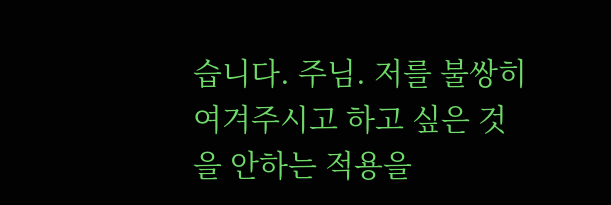습니다. 주님. 저를 불쌍히 여겨주시고 하고 싶은 것을 안하는 적용을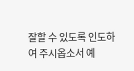잘할 수 있도록 인도하여 주시옵소서 예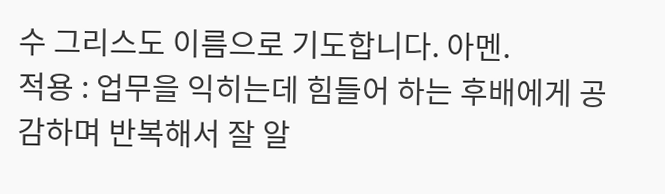수 그리스도 이름으로 기도합니다. 아멘.
적용 : 업무을 익히는데 힘들어 하는 후배에게 공감하며 반복해서 잘 알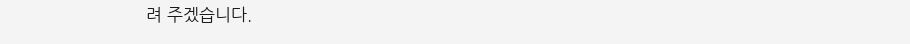려 주겠습니다.